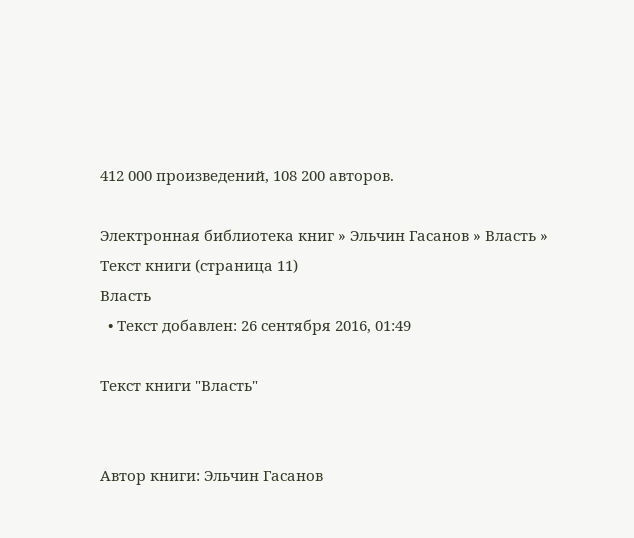412 000 произведений, 108 200 авторов.

Электронная библиотека книг » Эльчин Гасанов » Власть » Текст книги (страница 11)
Власть
  • Текст добавлен: 26 сентября 2016, 01:49

Текст книги "Власть"


Автор книги: Эльчин Гасанов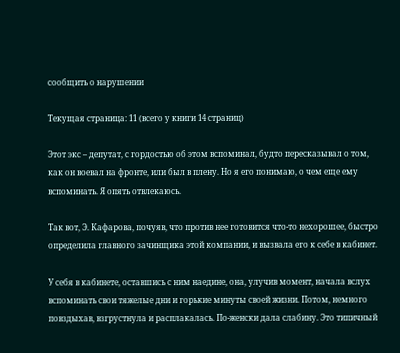сообщить о нарушении

Текущая страница: 11 (всего у книги 14 страниц)

Этот экс – депутат, с гордостью об этом вспоминал, будто пересказывал о том, как он воевал на фронте, или был в плену. Но я его понимаю, о чем еще ему вспоминать. Я опять отвлекаюсь.

Так вот, Э. Кафарова, почуяв, что против нее готовится что-то нехорошее, быстро определила главного зачинщика этой компании, и вызвала его к себе в кабинет.

У себя в кабинете, оставшись с ним наедине, она, улучив момент, начала вслух вспоминать свои тяжелые дни и горькие минуты своей жизни. Потом, немного повздыхав, взгрустнула и расплакалась. По-женски дала слабину. Это типичный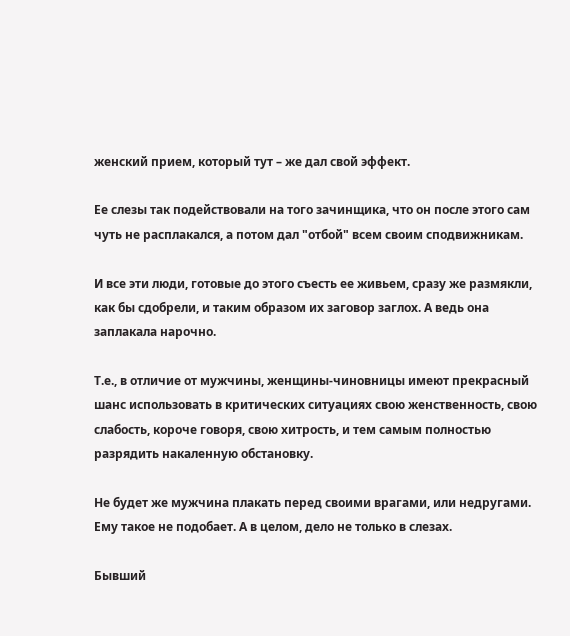женский прием, который тут – же дал свой эффект.

Ее слезы так подействовали на того зачинщика, что он после этого сам чуть не расплакался, а потом дал "отбой" всем своим сподвижникам.

И все эти люди, готовые до этого съесть ее живьем, сразу же размякли, как бы сдобрели, и таким образом их заговор заглох. А ведь она заплакала нарочно.

Т.е., в отличие от мужчины, женщины-чиновницы имеют прекрасный шанс использовать в критических ситуациях свою женственность, свою слабость, короче говоря, свою хитрость, и тем самым полностью разрядить накаленную обстановку.

Не будет же мужчина плакать перед своими врагами, или недругами. Ему такое не подобает. А в целом, дело не только в слезах.

Бывший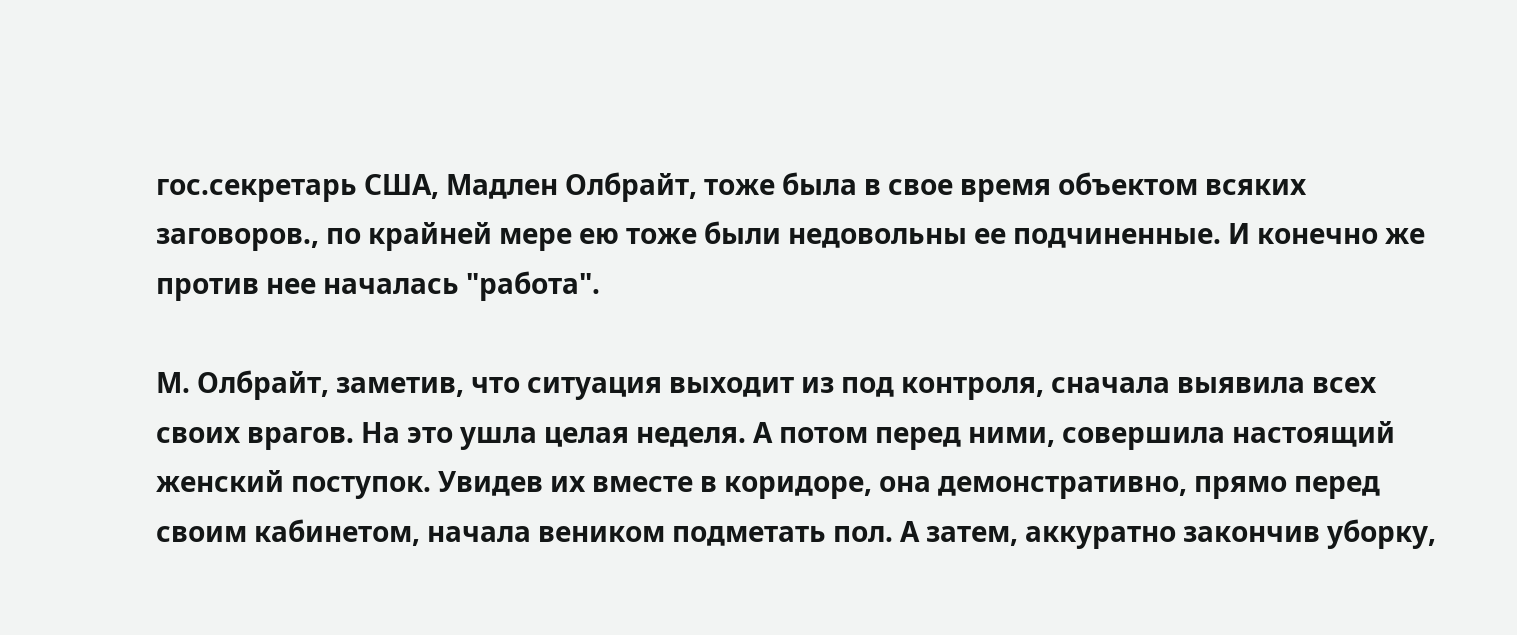гос.секретарь США, Мадлен Олбрайт, тоже была в свое время объектом всяких заговоров., по крайней мере ею тоже были недовольны ее подчиненные. И конечно же против нее началась "работа".

М. Олбрайт, заметив, что ситуация выходит из под контроля, сначала выявила всех своих врагов. На это ушла целая неделя. А потом перед ними, совершила настоящий женский поступок. Увидев их вместе в коридоре, она демонстративно, прямо перед своим кабинетом, начала веником подметать пол. А затем, аккуратно закончив уборку,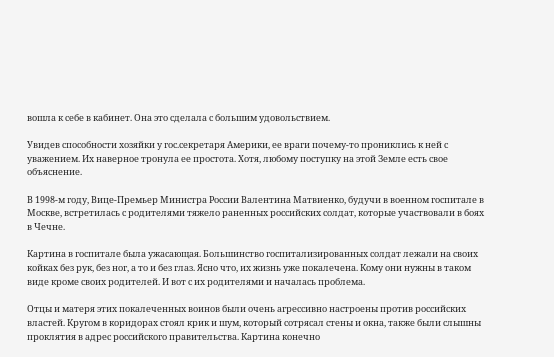вошла к себе в кабинет. Она это сделала с большим удовольствием.

Увидев способности хозяйки у гос.секретаря Америки, ее враги почему-то прониклись к ней с уважением. Их наверное тронула ее простота. Хотя, любому поступку на этой Земле есть свое объяснение.

В 1998-м году, Вице-Премьер Министра России Валентина Матвиенко, будучи в военном госпитале в Москве, встретилась с родителями тяжело раненных российских солдат, которые участвовали в боях в Чечне.

Картина в госпитале была ужасающая. Большинство госпитализированных солдат лежали на своих койках без рук, без ног, а то и без глаз. Ясно что, их жизнь уже покалечена. Кому они нужны в таком виде кроме своих родителей. И вот с их родителями и началась проблема.

Отцы и матеря этих покалеченных воинов были очень агрессивно настроены против российских властей. Кругом в коридорах стоял крик и шум, который сотрясал стены и окна, также были слышны проклятия в адрес российского правительства. Картина конечно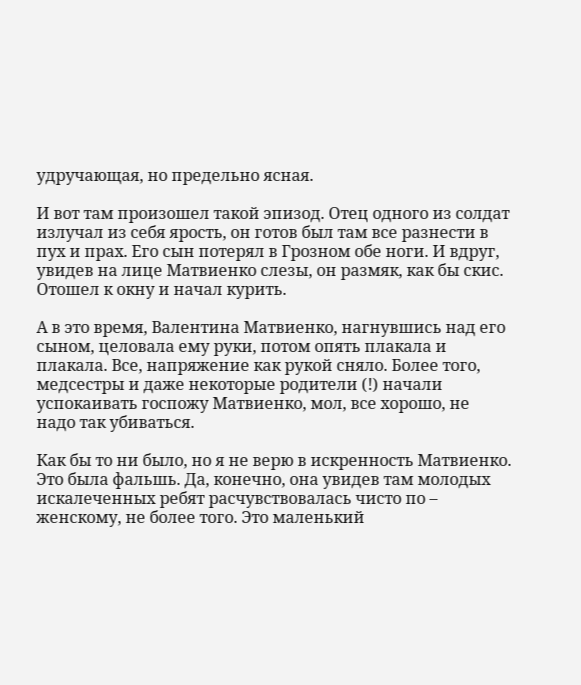удручающая, но предельно ясная.

И вот там произошел такой эпизод. Отец одного из солдат излучал из себя ярость, он готов был там все разнести в пух и прах. Его сын потерял в Грозном обе ноги. И вдруг, увидев на лице Матвиенко слезы, он размяк, как бы скис. Отошел к окну и начал курить.

А в это время, Валентина Матвиенко, нагнувшись над его сыном, целовала ему руки, потом опять плакала и плакала. Все, напряжение как рукой сняло. Более того, медсестры и даже некоторые родители (!) начали успокаивать госпожу Матвиенко, мол, все хорошо, не надо так убиваться.

Как бы то ни было, но я не верю в искренность Матвиенко. Это была фальшь. Да, конечно, она увидев там молодых искалеченных ребят расчувствовалась чисто по – женскому, не более того. Это маленький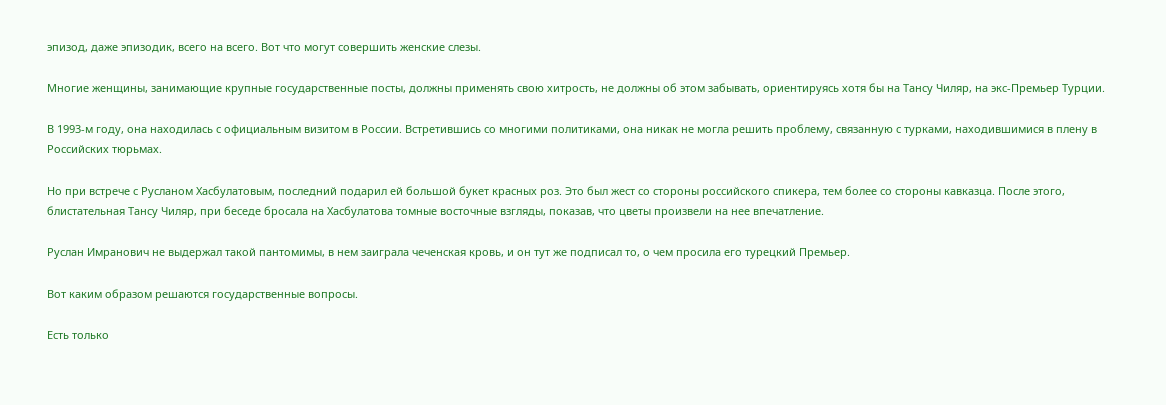эпизод, даже эпизодик, всего на всего. Вот что могут совершить женские слезы.

Многие женщины, занимающие крупные государственные посты, должны применять свою хитрость, не должны об этом забывать, ориентируясь хотя бы на Тансу Чиляр, на экс-Премьер Турции.

В 1993-м году, она находилась с официальным визитом в России. Встретившись со многими политиками, она никак не могла решить проблему, связанную с турками, находившимися в плену в Российских тюрьмах.

Но при встрече с Русланом Хасбулатовым, последний подарил ей большой букет красных роз. Это был жест со стороны российского спикера, тем более со стороны кавказца. После этого, блистательная Тансу Чиляр, при беседе бросала на Хасбулатова томные восточные взгляды, показав, что цветы произвели на нее впечатление.

Руслан Имранович не выдержал такой пантомимы, в нем заиграла чеченская кровь, и он тут же подписал то, о чем просила его турецкий Премьер.

Вот каким образом решаются государственные вопросы.

Есть только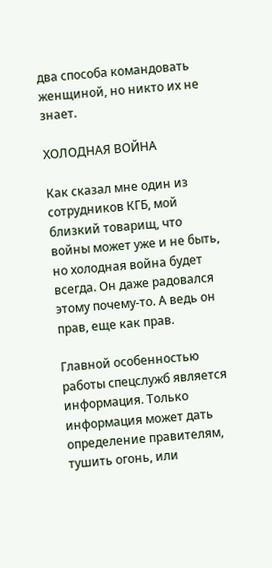два способа командовать женщиной, но никто их не знает.

ХОЛОДНАЯ ВОЙНА

Как сказал мне один из сотрудников КГБ, мой близкий товарищ, что войны может уже и не быть, но холодная война будет всегда. Он даже радовался этому почему-то. А ведь он прав, еще как прав.

Главной особенностью работы спецслужб является информация. Только информация может дать определение правителям, тушить огонь, или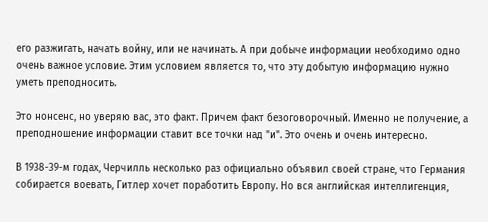его разжигать, начать войну, или не начинать. А при добыче информации необходимо одно очень важное условие. Этим условием является то, что эту добытую информацию нужно уметь преподносить.

Это нонсенс, но уверяю вас, это факт. Причем факт безоговорочный. Именно не получение, а преподношение информации ставит все точки над "и". Это очень и очень интересно.

В 1938-39-м годах, Черчилль несколько раз официально объявил своей стране, что Германия собирается воевать, Гитлер хочет поработить Европу. Но вся английская интеллигенция,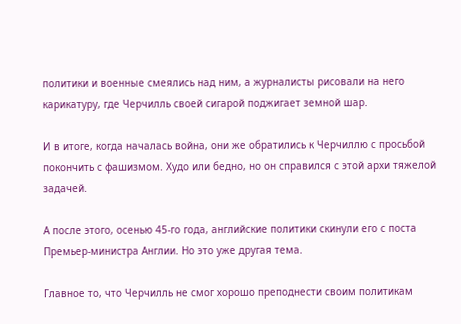политики и военные смеялись над ним, а журналисты рисовали на него карикатуру, где Черчилль своей сигарой поджигает земной шар.

И в итоге, когда началась война, они же обратились к Черчиллю с просьбой покончить с фашизмом. Худо или бедно, но он справился с этой архи тяжелой задачей.

А после этого, осенью 45-го года, английские политики скинули его с поста Премьер-министра Англии. Но это уже другая тема.

Главное то, что Черчилль не смог хорошо преподнести своим политикам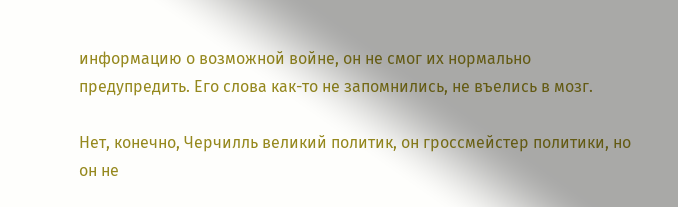информацию о возможной войне, он не смог их нормально предупредить. Его слова как-то не запомнились, не въелись в мозг.

Нет, конечно, Черчилль великий политик, он гроссмейстер политики, но он не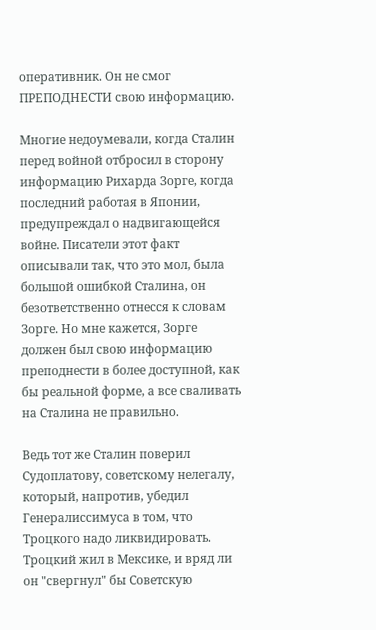оперативник. Он не смог ПРЕПОДНЕСТИ свою информацию.

Многие недоумевали, когда Сталин перед войной отбросил в сторону информацию Рихарда Зорге, когда последний работая в Японии, предупреждал о надвигающейся войне. Писатели этот факт описывали так, что это мол, была большой ошибкой Сталина, он безответственно отнесся к словам Зорге. Но мне кажется, Зорге должен был свою информацию преподнести в более доступной, как бы реальной форме, а все сваливать на Сталина не правильно.

Ведь тот же Сталин поверил Судоплатову, советскому нелегалу, который, напротив, убедил Генералиссимуса в том, что Троцкого надо ликвидировать. Троцкий жил в Мексике, и вряд ли он "свергнул" бы Советскую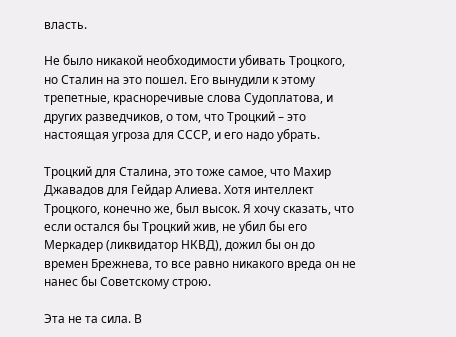власть.

Не было никакой необходимости убивать Троцкого, но Сталин на это пошел. Его вынудили к этому трепетные, красноречивые слова Судоплатова, и других разведчиков, о том, что Троцкий – это настоящая угроза для СССР, и его надо убрать.

Троцкий для Сталина, это тоже самое, что Махир Джавадов для Гейдар Алиева. Хотя интеллект Троцкого, конечно же, был высок. Я хочу сказать, что если остался бы Троцкий жив, не убил бы его Меркадер (ликвидатор НКВД), дожил бы он до времен Брежнева, то все равно никакого вреда он не нанес бы Советскому строю.

Эта не та сила. В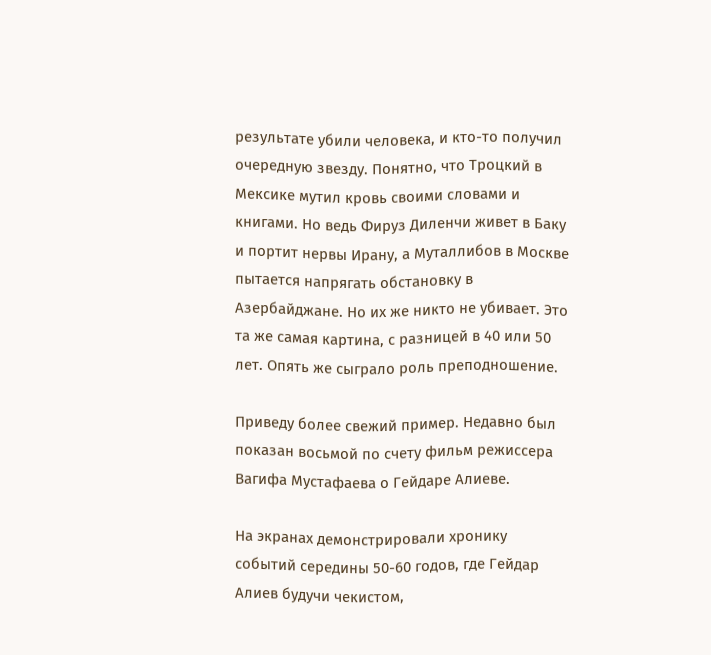результате убили человека, и кто-то получил очередную звезду. Понятно, что Троцкий в Мексике мутил кровь своими словами и книгами. Но ведь Фируз Диленчи живет в Баку и портит нервы Ирану, а Муталлибов в Москве пытается напрягать обстановку в Азербайджане. Но их же никто не убивает. Это та же самая картина, с разницей в 40 или 50 лет. Опять же сыграло роль преподношение.

Приведу более свежий пример. Недавно был показан восьмой по счету фильм режиссера Вагифа Мустафаева о Гейдаре Алиеве.

На экранах демонстрировали хронику событий середины 50-60 годов, где Гейдар Алиев будучи чекистом,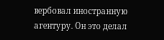вербовал иностранную агентуру. Он это делал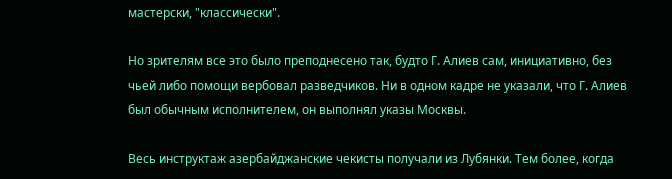мастерски, "классически".

Но зрителям все это было преподнесено так, будто Г. Алиев сам, инициативно, без чьей либо помощи вербовал разведчиков. Ни в одном кадре не указали, что Г. Алиев был обычным исполнителем, он выполнял указы Москвы.

Весь инструктаж азербайджанские чекисты получали из Лубянки. Тем более, когда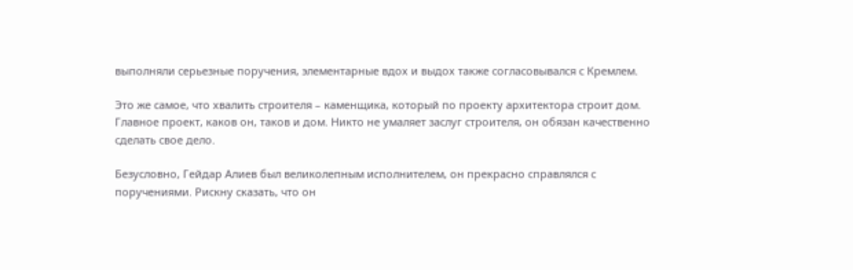выполняли серьезные поручения, элементарные вдох и выдох также согласовывался с Кремлем.

Это же самое, что хвалить строителя – каменщика, который по проекту архитектора строит дом. Главное проект, каков он, таков и дом. Никто не умаляет заслуг строителя, он обязан качественно сделать свое дело.

Безусловно, Гейдар Алиев был великолепным исполнителем, он прекрасно справлялся с поручениями. Рискну сказать, что он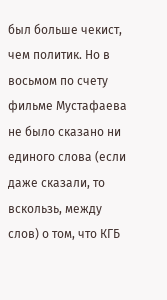был больше чекист, чем политик. Но в восьмом по счету фильме Мустафаева не было сказано ни единого слова (если даже сказали, то вскользь, между слов) о том, что КГБ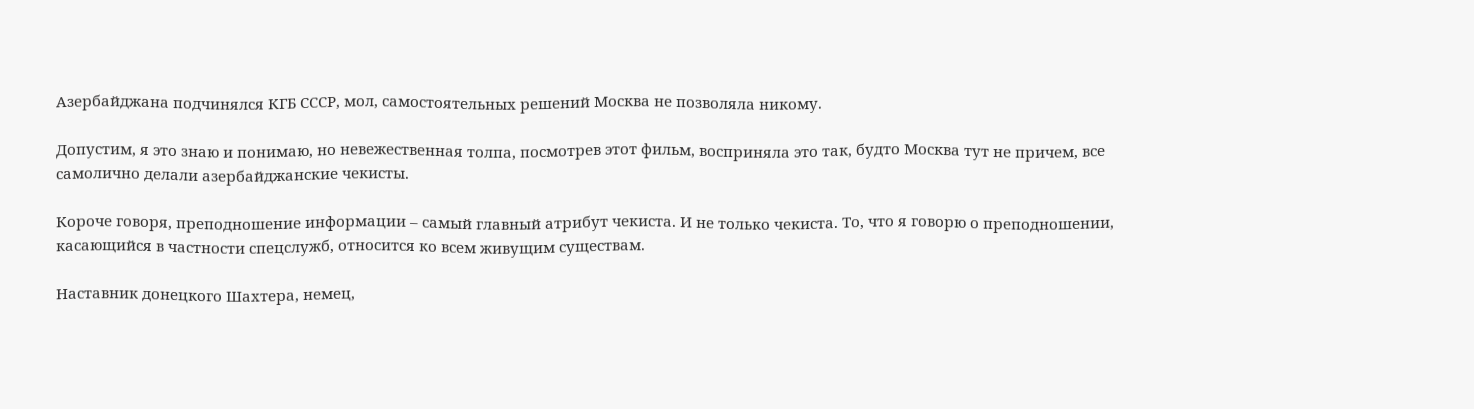Азербайджана подчинялся КГБ СССР, мол, самостоятельных решений Москва не позволяла никому.

Допустим, я это знаю и понимаю, но невежественная толпа, посмотрев этот фильм, восприняла это так, будто Москва тут не причем, все самолично делали азербайджанские чекисты.

Короче говоря, преподношение информации – самый главный атрибут чекиста. И не только чекиста. То, что я говорю о преподношении, касающийся в частности спецслужб, относится ко всем живущим существам.

Наставник донецкого Шахтера, немец,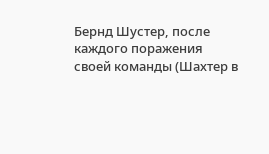Бернд Шустер, после каждого поражения своей команды (Шахтер в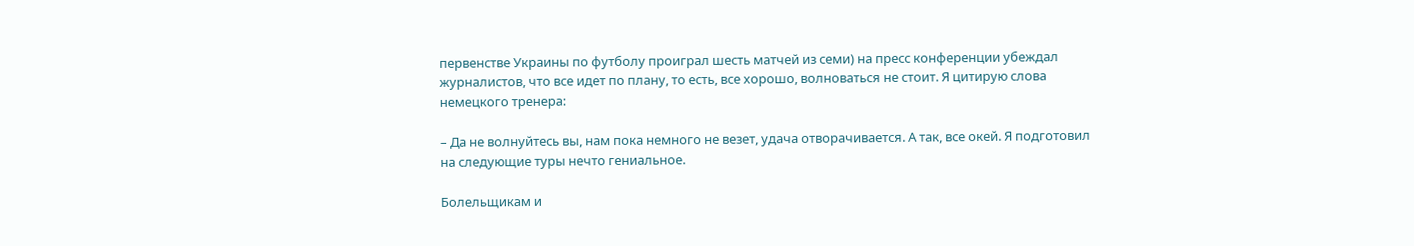первенстве Украины по футболу проиграл шесть матчей из семи) на пресс конференции убеждал журналистов, что все идет по плану, то есть, все хорошо, волноваться не стоит. Я цитирую слова немецкого тренера:

– Да не волнуйтесь вы, нам пока немного не везет, удача отворачивается. А так, все окей. Я подготовил на следующие туры нечто гениальное.

Болельщикам и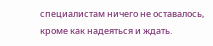специалистам ничего не оставалось, кроме как надеяться и ждать.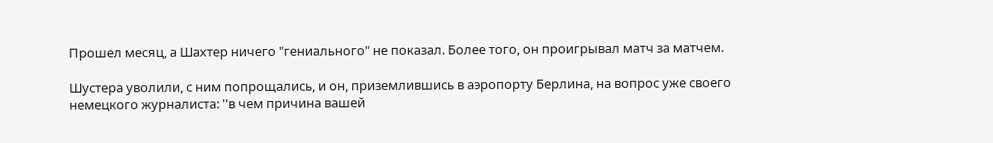Прошел месяц, а Шахтер ничего "гениального" не показал. Более того, он проигрывал матч за матчем.

Шустера уволили, с ним попрощались, и он, приземлившись в аэропорту Берлина, на вопрос уже своего немецкого журналиста: ''в чем причина вашей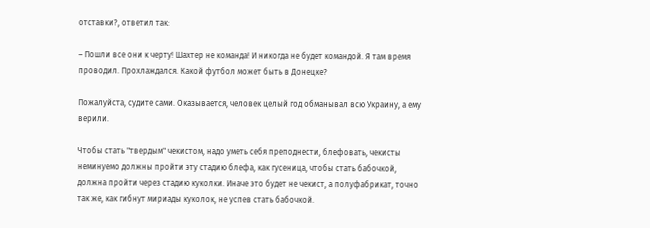отставки?, ответил так:

– Пошли все они к черту! Шахтер не команда! И никогда не будет командой. Я там время проводил. Прохлаждался. Какой футбол может быть в Донецке?

Пожалуйста, судите сами. Оказывается, человек целый год обманывал всю Украину, а ему верили.

Чтобы стать "твердым" чекистом, надо уметь себя преподнести, блефовать, чекисты неминуемо должны пройти эту стадию блефа, как гусеница, чтобы стать бабочкой, должна пройти через стадию куколки. Иначе это будет не чекист, а полуфабрикат, точно так же, как гибнут мириады куколок, не успев стать бабочкой.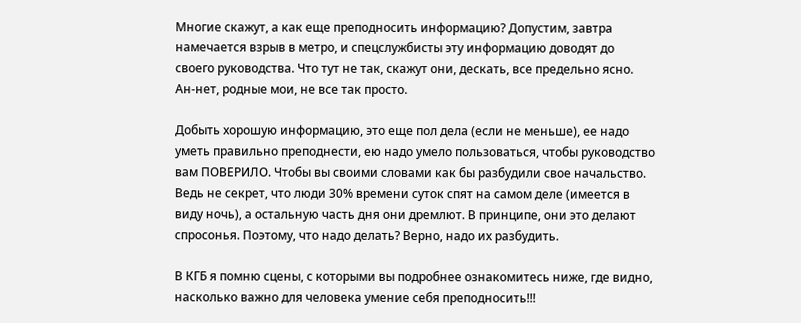Многие скажут, а как еще преподносить информацию? Допустим, завтра намечается взрыв в метро, и спецслужбисты эту информацию доводят до своего руководства. Что тут не так, скажут они, дескать, все предельно ясно. Ан-нет, родные мои, не все так просто.

Добыть хорошую информацию, это еще пол дела (если не меньше), ее надо уметь правильно преподнести, ею надо умело пользоваться, чтобы руководство вам ПОВЕРИЛО. Чтобы вы своими словами как бы разбудили свое начальство. Ведь не секрет, что люди 30% времени суток спят на самом деле (имеется в виду ночь), а остальную часть дня они дремлют. В принципе, они это делают спросонья. Поэтому, что надо делать? Верно, надо их разбудить.

В КГБ я помню сцены, с которыми вы подробнее ознакомитесь ниже, где видно, насколько важно для человека умение себя преподносить!!!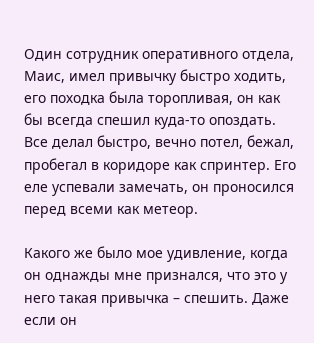Один сотрудник оперативного отдела, Маис, имел привычку быстро ходить, его походка была торопливая, он как бы всегда спешил куда-то опоздать. Все делал быстро, вечно потел, бежал, пробегал в коридоре как спринтер. Его еле успевали замечать, он проносился перед всеми как метеор.

Какого же было мое удивление, когда он однажды мне признался, что это у него такая привычка – спешить. Даже если он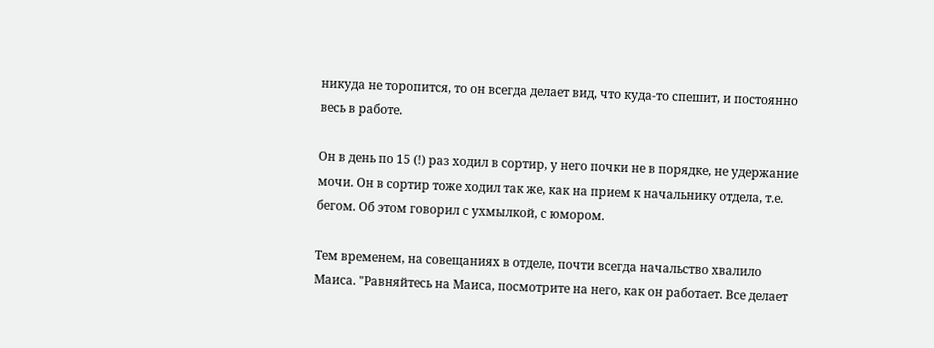никуда не торопится, то он всегда делает вид, что куда-то спешит, и постоянно весь в работе.

Он в день по 15 (!) раз ходил в сортир, у него почки не в порядке, не удержание мочи. Он в сортир тоже ходил так же, как на прием к начальнику отдела, т.е. бегом. Об этом говорил с ухмылкой, с юмором.

Тем временем, на совещаниях в отделе, почти всегда начальство хвалило Маиса. "Равняйтесь на Маиса, посмотрите на него, как он работает. Все делает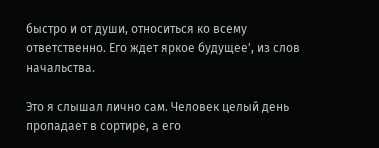быстро и от души, относиться ко всему ответственно. Его ждет яркое будущее', из слов начальства.

Это я слышал лично сам. Человек целый день пропадает в сортире, а его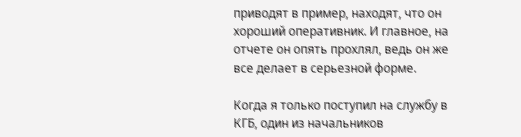приводят в пример, находят, что он хороший оперативник. И главное, на отчете он опять прохлял, ведь он же все делает в серьезной форме.

Когда я только поступил на службу в КГБ, один из начальников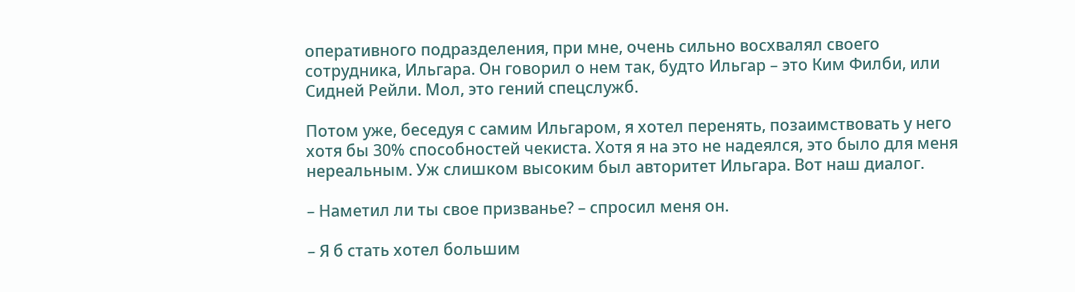оперативного подразделения, при мне, очень сильно восхвалял своего сотрудника, Ильгара. Он говорил о нем так, будто Ильгар – это Ким Филби, или Сидней Рейли. Мол, это гений спецслужб.

Потом уже, беседуя с самим Ильгаром, я хотел перенять, позаимствовать у него хотя бы 30% способностей чекиста. Хотя я на это не надеялся, это было для меня нереальным. Уж слишком высоким был авторитет Ильгара. Вот наш диалог.

– Наметил ли ты свое призванье? – спросил меня он.

– Я б стать хотел большим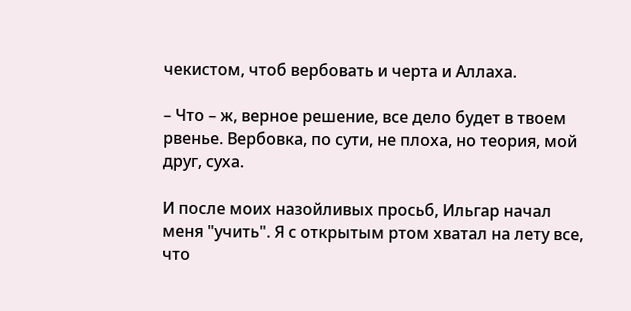чекистом, чтоб вербовать и черта и Аллаха.

– Что – ж, верное решение, все дело будет в твоем рвенье. Вербовка, по сути, не плоха, но теория, мой друг, суха.

И после моих назойливых просьб, Ильгар начал меня "учить". Я с открытым ртом хватал на лету все, что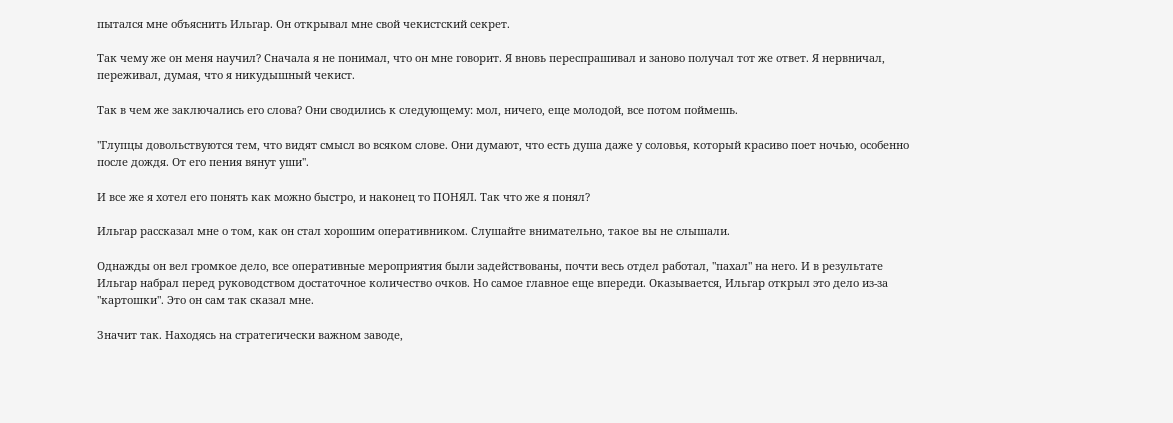пытался мне объяснить Ильгар. Он открывал мне свой чекистский секрет.

Так чему же он меня научил? Сначала я не понимал, что он мне говорит. Я вновь переспрашивал и заново получал тот же ответ. Я нервничал, переживал, думая, что я никудышный чекист.

Так в чем же заключались его слова? Они сводились к следующему: мол, ничего, еще молодой, все потом поймешь.

"Глупцы довольствуются тем, что видят смысл во всяком слове. Они думают, что есть душа даже у соловья, который красиво поет ночью, особенно после дождя. От его пения вянут уши''.

И все же я хотел его понять как можно быстро, и наконец то ПОНЯЛ. Так что же я понял?

Ильгар рассказал мне о том, как он стал хорошим оперативником. Слушайте внимательно, такое вы не слышали.

Однажды он вел громкое дело, все оперативные мероприятия были задействованы, почти весь отдел работал, "пахал" на него. И в результате Ильгар набрал перед руководством достаточное количество очков. Но самое главное еще впереди. Оказывается, Ильгар открыл это дело из-за "картошки". Это он сам так сказал мне.

Значит так. Находясь на стратегически важном заводе,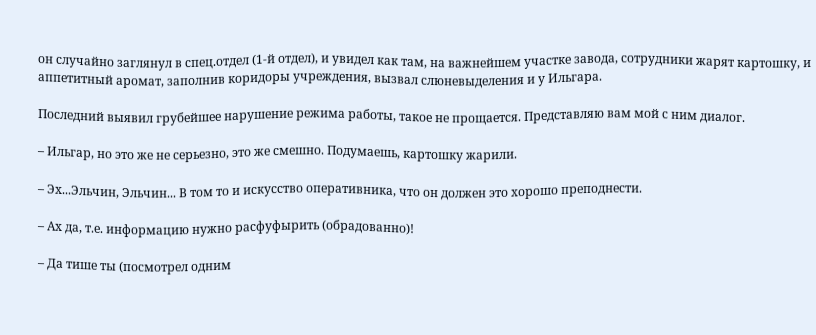он случайно заглянул в спец.отдел (1-й отдел), и увидел как там, на важнейшем участке завода, сотрудники жарят картошку, и аппетитный аромат, заполнив коридоры учреждения, вызвал слюневыделения и у Ильгара.

Последний выявил грубейшее нарушение режима работы, такое не прощается. Представляю вам мой с ним диалог.

– Ильгар, но это же не серьезно, это же смешно. Подумаешь, картошку жарили.

– Эх...Эльчин, Эльчин... В том то и искусство оперативника, что он должен это хорошо преподнести.

– Ах да, т.е. информацию нужно расфуфырить (обрадованно)!

– Да тише ты (посмотрел одним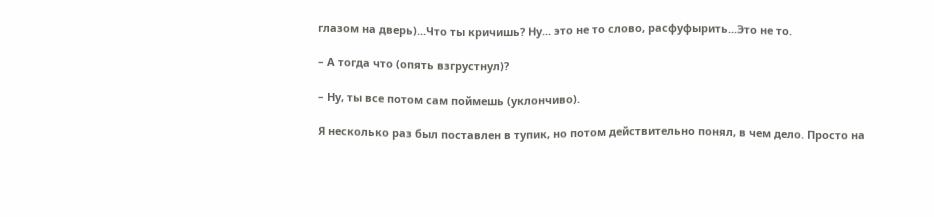глазом на дверь)...Что ты кричишь? Ну... это не то слово, расфуфырить...Это не то.

– А тогда что (опять взгрустнул)?

– Ну, ты все потом сам поймешь (уклончиво).

Я несколько раз был поставлен в тупик, но потом действительно понял, в чем дело. Просто на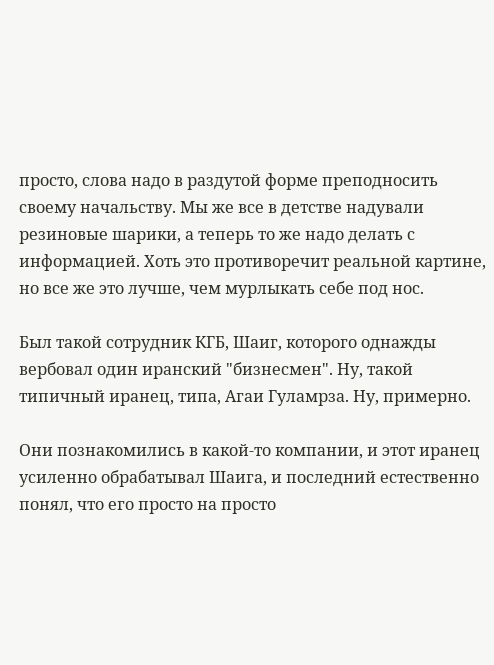просто, слова надо в раздутой форме преподносить своему начальству. Мы же все в детстве надували резиновые шарики, а теперь то же надо делать с информацией. Хоть это противоречит реальной картине, но все же это лучше, чем мурлыкать себе под нос.

Был такой сотрудник КГБ, Шаиг, которого однажды вербовал один иранский "бизнесмен". Ну, такой типичный иранец, типа, Агаи Гуламрза. Ну, примерно.

Они познакомились в какой-то компании, и этот иранец усиленно обрабатывал Шаига, и последний естественно понял, что его просто на просто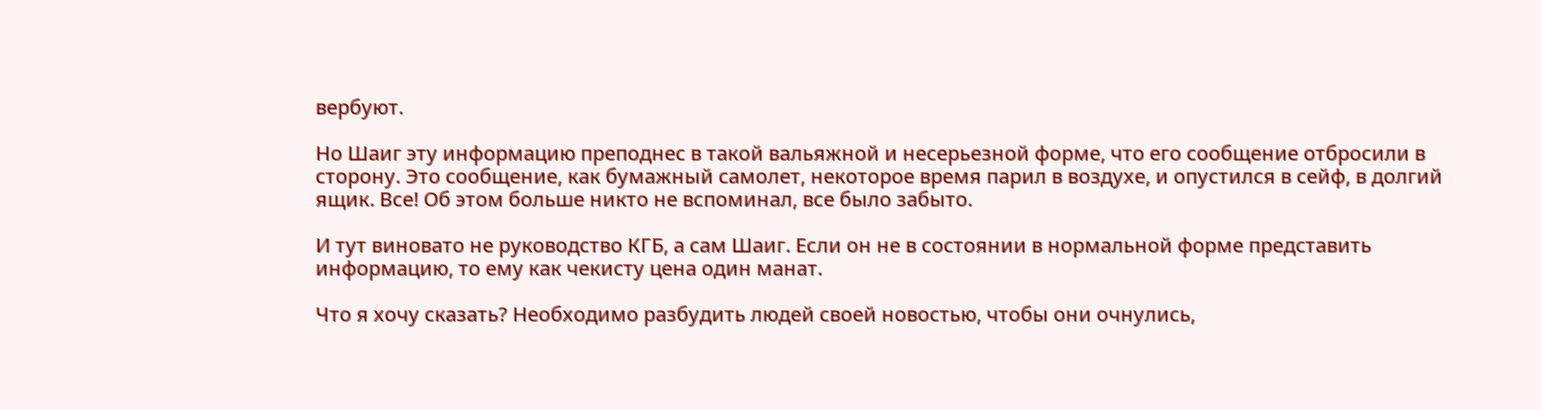вербуют.

Но Шаиг эту информацию преподнес в такой вальяжной и несерьезной форме, что его сообщение отбросили в сторону. Это сообщение, как бумажный самолет, некоторое время парил в воздухе, и опустился в сейф, в долгий ящик. Все! Об этом больше никто не вспоминал, все было забыто.

И тут виновато не руководство КГБ, а сам Шаиг. Если он не в состоянии в нормальной форме представить информацию, то ему как чекисту цена один манат.

Что я хочу сказать? Необходимо разбудить людей своей новостью, чтобы они очнулись,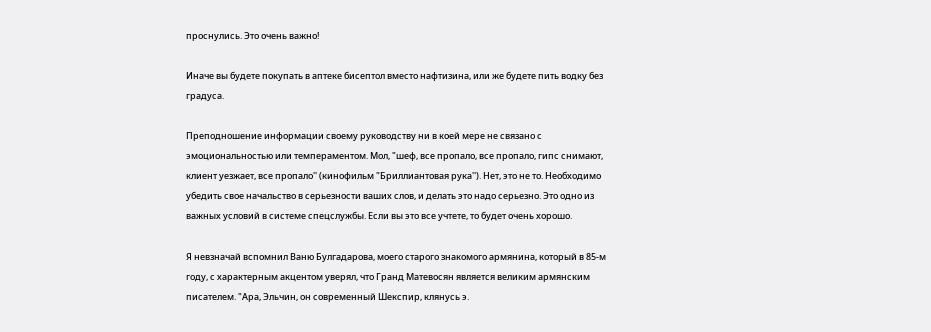проснулись. Это очень важно!

Иначе вы будете покупать в аптеке бисептол вместо нафтизина, или же будете пить водку без градуса.

Преподношение информации своему руководству ни в коей мере не связано с эмоциональностью или темпераментом. Мол, "шеф, все пропало, все пропало, гипс снимают, клиент уезжает, все пропало'' (кинофильм "Бриллиантовая рука''). Нет, это не то. Необходимо убедить свое начальство в серьезности ваших слов, и делать это надо серьезно. Это одно из важных условий в системе спецслужбы. Если вы это все учтете, то будет очень хорошо.

Я невзначай вспомнил Ваню Булгадарова, моего старого знакомого армянина, который в 85-м году, с характерным акцентом уверял, что Гранд Матевосян является великим армянским писателем. "Ара, Эльчин, он современный Шекспир, клянусь э.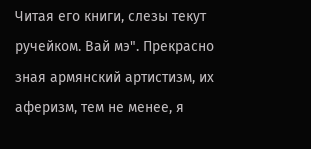Читая его книги, слезы текут ручейком. Вай мэ". Прекрасно зная армянский артистизм, их аферизм, тем не менее, я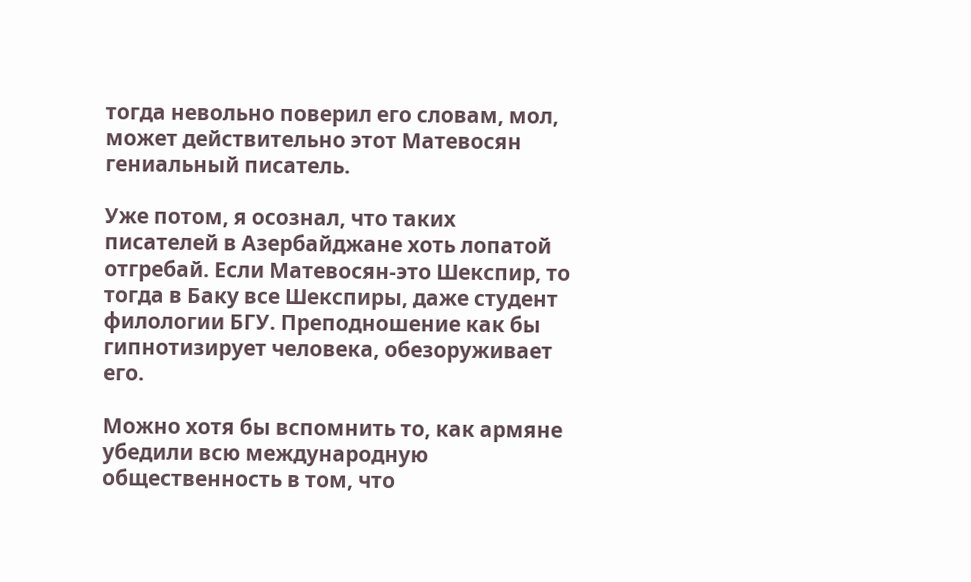тогда невольно поверил его словам, мол, может действительно этот Матевосян гениальный писатель.

Уже потом, я осознал, что таких писателей в Азербайджане хоть лопатой отгребай. Если Матевосян-это Шекспир, то тогда в Баку все Шекспиры, даже студент филологии БГУ. Преподношение как бы гипнотизирует человека, обезоруживает его.

Можно хотя бы вспомнить то, как армяне убедили всю международную общественность в том, что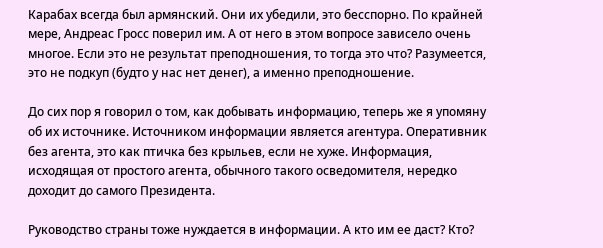Карабах всегда был армянский. Они их убедили, это бесспорно. По крайней мере, Андреас Гросс поверил им. А от него в этом вопросе зависело очень многое. Если это не результат преподношения, то тогда это что? Разумеется, это не подкуп (будто у нас нет денег), а именно преподношение.

До сих пор я говорил о том, как добывать информацию, теперь же я упомяну об их источнике. Источником информации является агентура. Оперативник без агента, это как птичка без крыльев, если не хуже. Информация, исходящая от простого агента, обычного такого осведомителя, нередко доходит до самого Президента.

Руководство страны тоже нуждается в информации. А кто им ее даст? Кто?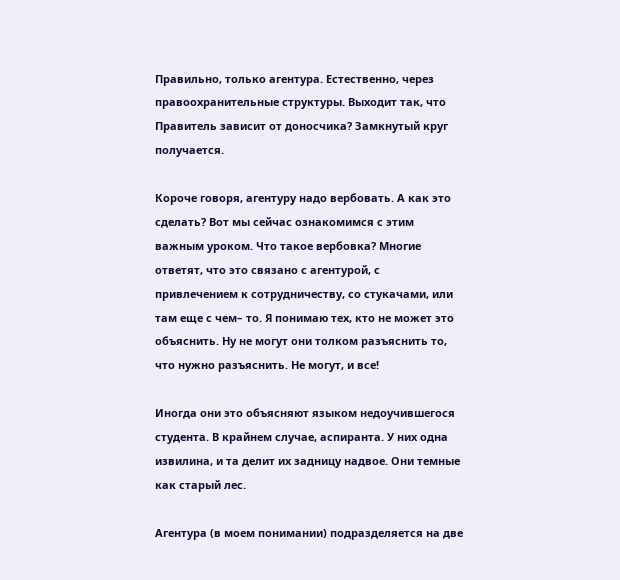Правильно, только агентура. Естественно, через правоохранительные структуры. Выходит так, что Правитель зависит от доносчика? Замкнутый круг получается.

Короче говоря, агентуру надо вербовать. А как это сделать? Вот мы сейчас ознакомимся с этим важным уроком. Что такое вербовка? Многие ответят, что это связано с агентурой, с привлечением к сотрудничеству, со стукачами, или там еще с чем– то. Я понимаю тех, кто не может это объяснить. Ну не могут они толком разъяснить то, что нужно разъяснить. Не могут, и все!

Иногда они это объясняют языком недоучившегося студента. В крайнем случае, аспиранта. У них одна извилина, и та делит их задницу надвое. Они темные как старый лес.

Агентура (в моем понимании) подразделяется на две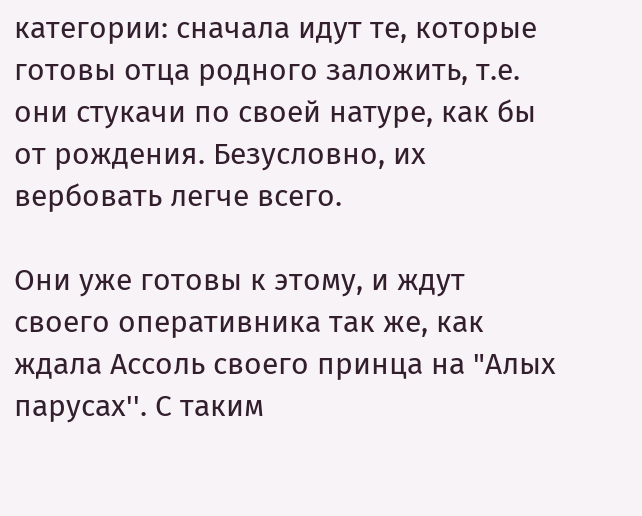категории: сначала идут те, которые готовы отца родного заложить, т.е. они стукачи по своей натуре, как бы от рождения. Безусловно, их вербовать легче всего.

Они уже готовы к этому, и ждут своего оперативника так же, как ждала Ассоль своего принца на "Алых парусах''. С таким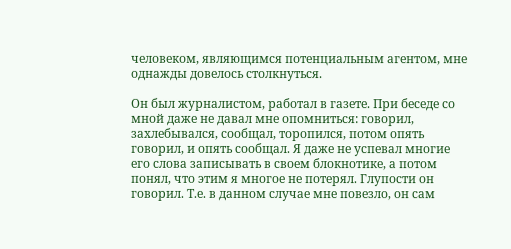человеком, являющимся потенциальным агентом, мне однажды довелось столкнуться.

Он был журналистом, работал в газете. При беседе со мной даже не давал мне опомниться: говорил, захлебывался, сообщал, торопился, потом опять говорил, и опять сообщал. Я даже не успевал многие его слова записывать в своем блокнотике, а потом понял, что этим я многое не потерял. Глупости он говорил. Т.е. в данном случае мне повезло, он сам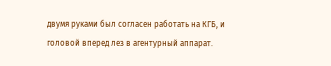двумя руками был согласен работать на КГБ, и головой вперед лез в агентурный аппарат.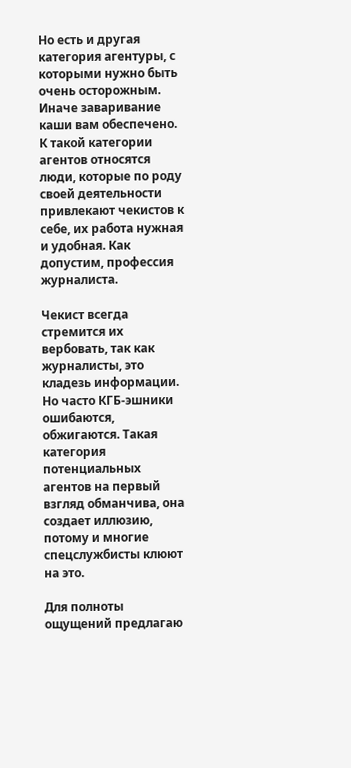Но есть и другая категория агентуры, с которыми нужно быть очень осторожным. Иначе заваривание каши вам обеспечено. К такой категории агентов относятся люди, которые по роду своей деятельности привлекают чекистов к себе, их работа нужная и удобная. Как допустим, профессия журналиста.

Чекист всегда стремится их вербовать, так как журналисты, это кладезь информации. Но часто КГБ-эшники ошибаются, обжигаются. Такая категория потенциальных агентов на первый взгляд обманчива, она создает иллюзию, потому и многие спецслужбисты клюют на это.

Для полноты ощущений предлагаю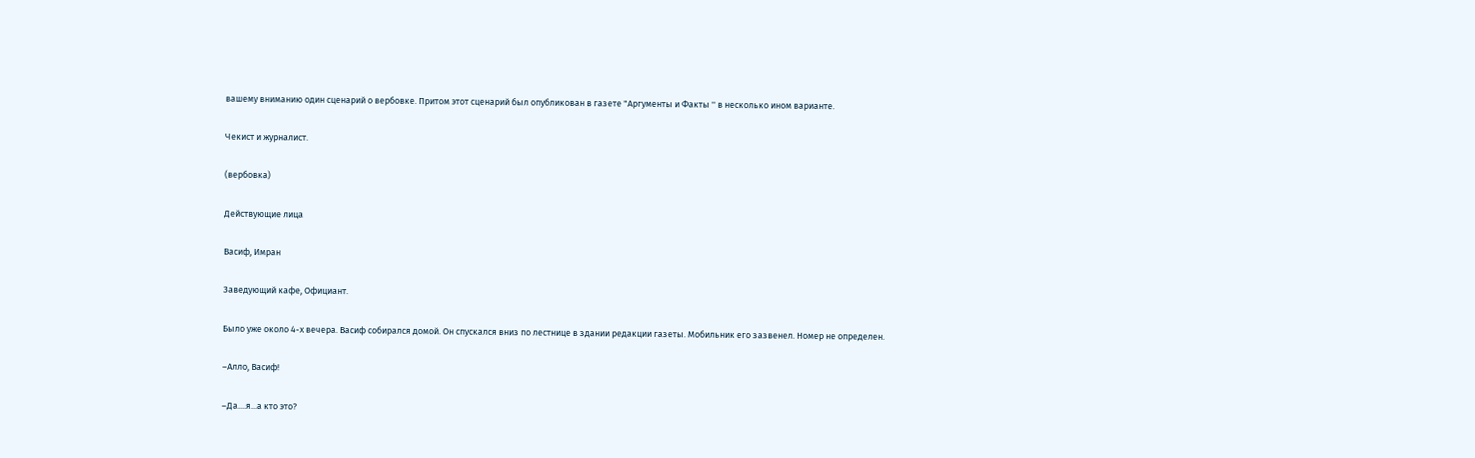вашему вниманию один сценарий о вербовке. Притом этот сценарий был опубликован в газете "Аргументы и Факты '' в несколько ином варианте.

Чекист и журналист.

(вербовка)

Действующие лица

Васиф, Имран

Заведующий кафе, Официант.

Было уже около 4-х вечера. Васиф собирался домой. Он спускался вниз по лестнице в здании редакции газеты. Мобильник его зазвенел. Номер не определен.

–Алло, Васиф!

–Да....я...а кто это?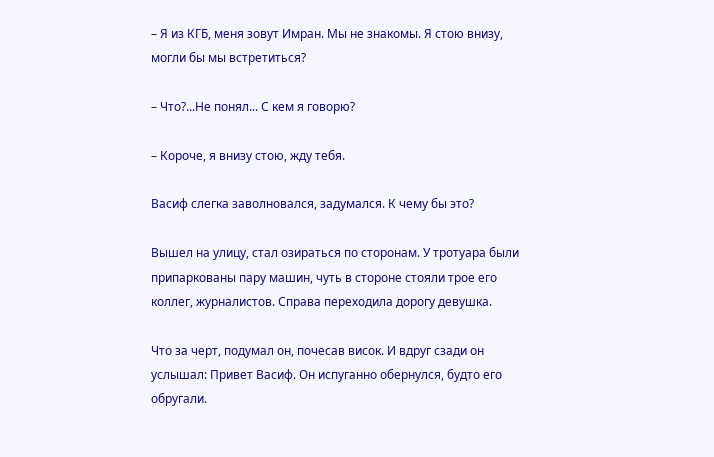– Я из КГБ, меня зовут Имран. Мы не знакомы. Я стою внизу, могли бы мы встретиться?

– Что?...Не понял... С кем я говорю?

– Короче, я внизу стою, жду тебя.

Васиф слегка заволновался, задумался. К чему бы это?

Вышел на улицу, стал озираться по сторонам. У тротуара были припаркованы пару машин, чуть в стороне стояли трое его коллег, журналистов. Справа переходила дорогу девушка.

Что за черт, подумал он, почесав висок. И вдруг сзади он услышал: Привет Васиф. Он испуганно обернулся, будто его обругали.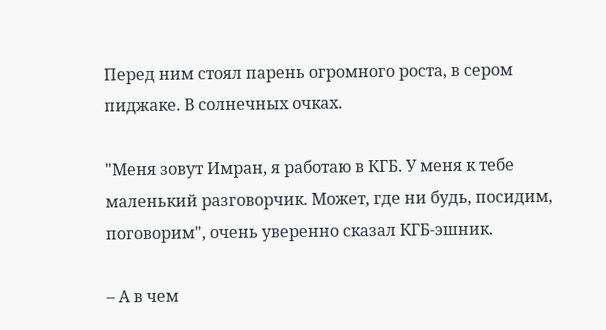Перед ним стоял парень огромного роста, в сером пиджаке. В солнечных очках.

"Меня зовут Имран, я работаю в КГБ. У меня к тебе маленький разговорчик. Может, где ни будь, посидим, поговорим", очень уверенно сказал КГБ-эшник.

– А в чем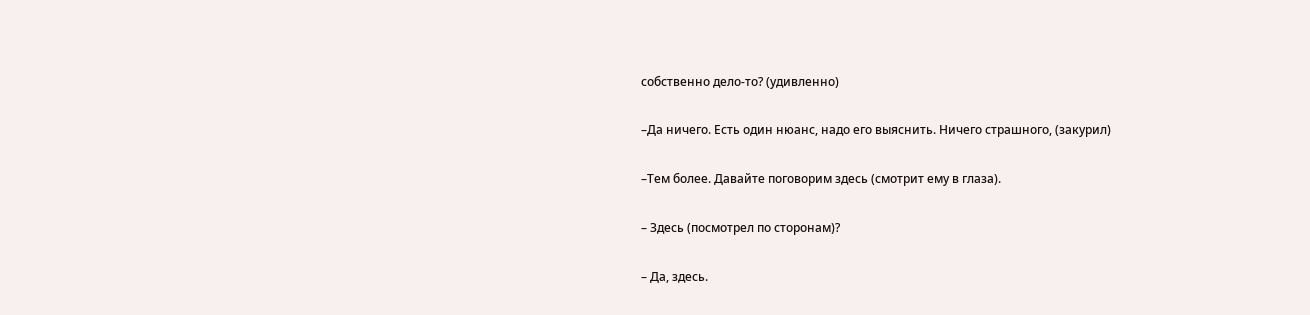собственно дело-то? (удивленно)

–Да ничего. Есть один нюанс, надо его выяснить. Ничего страшного, (закурил)

–Тем более. Давайте поговорим здесь (смотрит ему в глаза).

– Здесь (посмотрел по сторонам)?

– Да, здесь.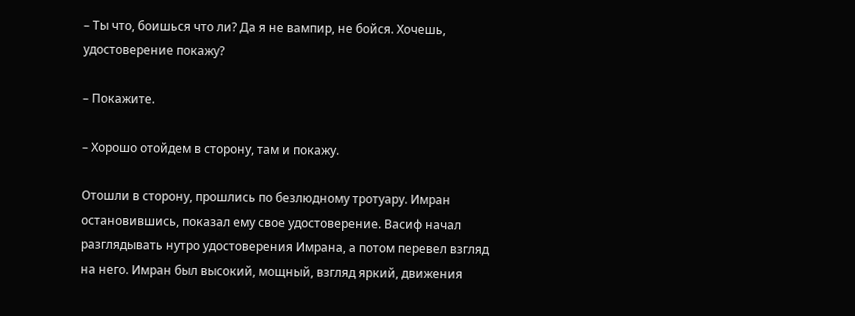– Ты что, боишься что ли? Да я не вампир, не бойся. Хочешь, удостоверение покажу?

– Покажите.

– Хорошо отойдем в сторону, там и покажу.

Отошли в сторону, прошлись по безлюдному тротуару. Имран остановившись, показал ему свое удостоверение. Васиф начал разглядывать нутро удостоверения Имрана, а потом перевел взгляд на него. Имран был высокий, мощный, взгляд яркий, движения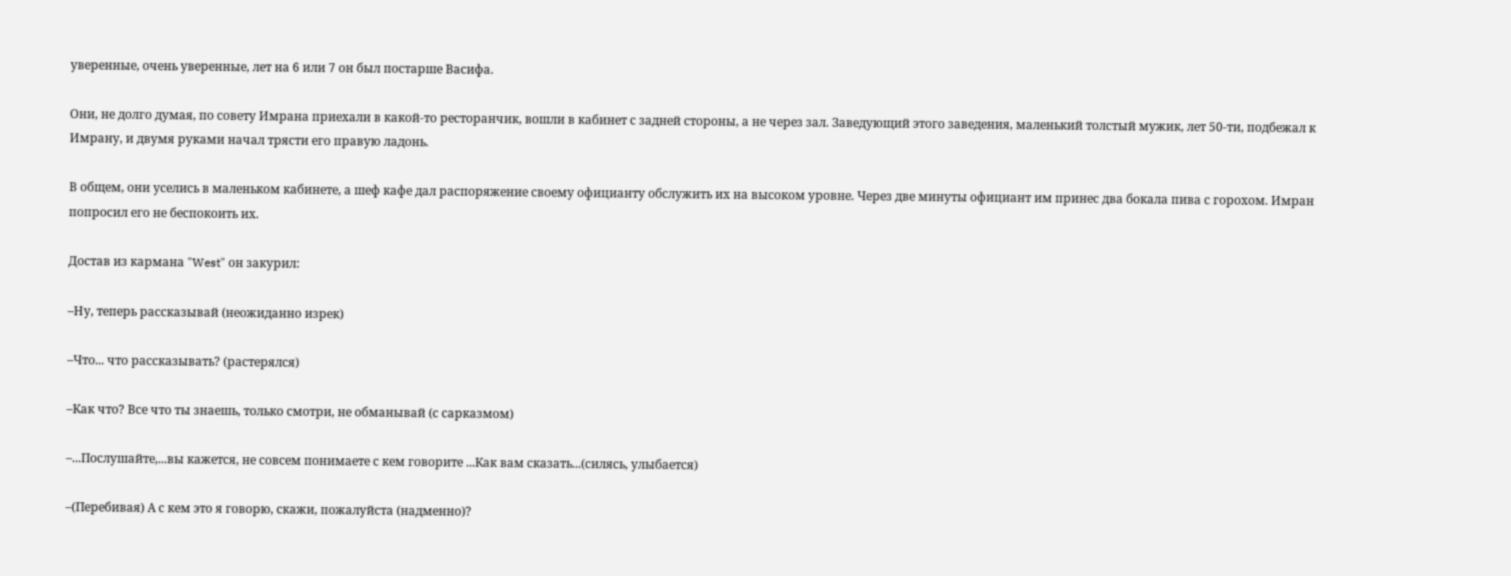уверенные, очень уверенные, лет на 6 или 7 он был постарше Васифа.

Они, не долго думая, по совету Имрана приехали в какой-то ресторанчик, вошли в кабинет с задней стороны, а не через зал. Заведующий этого заведения, маленький толстый мужик, лет 50-ти, подбежал к Имрану, и двумя руками начал трясти его правую ладонь.

В общем, они уселись в маленьком кабинете, а шеф кафе дал распоряжение своему официанту обслужить их на высоком уровне. Через две минуты официант им принес два бокала пива с горохом. Имран попросил его не беспокоить их.

Достав из кармана "West" он закурил:

–Ну, теперь рассказывай (неожиданно изрек)

–Что... что рассказывать? (растерялся)

–Как что? Все что ты знаешь, только смотри, не обманывай (с сарказмом)

–...Послушайте,...вы кажется, не совсем понимаете с кем говорите ...Как вам сказать...(силясь, улыбается)

–(Перебивая) А с кем это я говорю, скажи, пожалуйста (надменно)?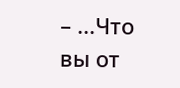– ...Что вы от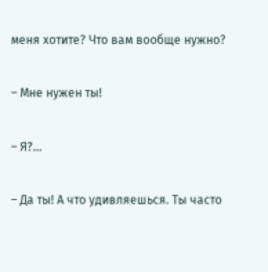меня хотите? Что вам вообще нужно?

– Мне нужен ты!

– Я?...

– Да ты! А что удивляешься. Ты часто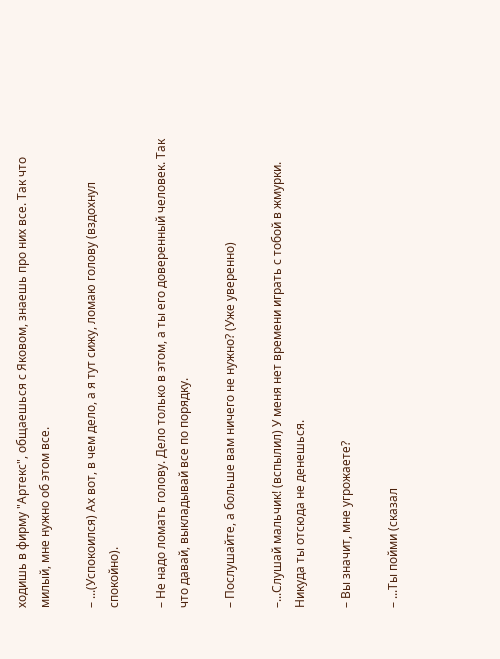ходишь в фирму "Артекс", общаешься с Яковом, знаешь про них все. Так что милый, мне нужно об этом все.

– ...(Успокоился) Ах вот, в чем дело, а я тут сижу, ломаю голову (вздохнул спокойно).

– Не надо ломать голову. Дело только в этом, а ты его доверенный человек. Так что давай, выкладывай все по порядку.

– Послушайте, а больше вам ничего не нужно? (Уже уверенно)

–...Слушай мальчик! (вспылил) У меня нет времени играть с тобой в жмурки. Никуда ты отсюда не денешься.

– Вы значит, мне угрожаете?

– ...Ты пойми (сказал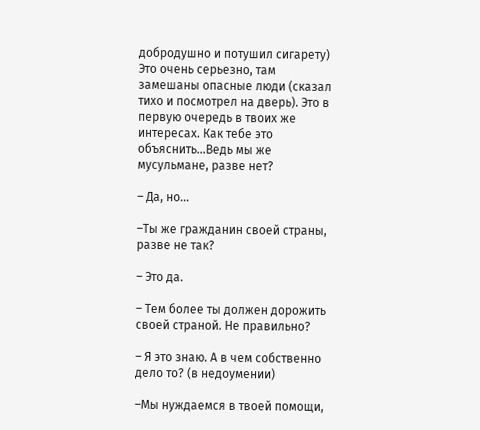добродушно и потушил сигарету) Это очень серьезно, там замешаны опасные люди (сказал тихо и посмотрел на дверь). Это в первую очередь в твоих же интересах. Как тебе это объяснить...Ведь мы же мусульмане, разве нет?

– Да, но...

–Ты же гражданин своей страны, разве не так?

– Это да.

– Тем более ты должен дорожить своей страной. Не правильно?

– Я это знаю. А в чем собственно дело то? (в недоумении)

–Мы нуждаемся в твоей помощи,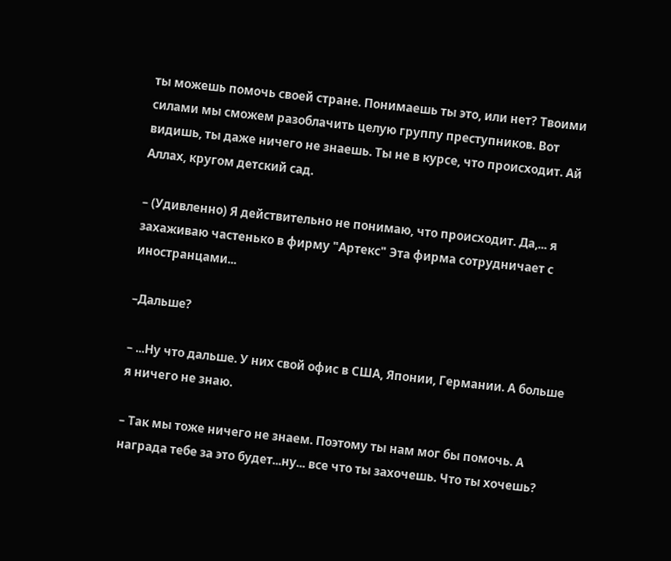ты можешь помочь своей стране. Понимаешь ты это, или нет? Твоими силами мы сможем разоблачить целую группу преступников. Вот видишь, ты даже ничего не знаешь. Ты не в курсе, что происходит. Ай Аллах, кругом детский сад.

– (Удивленно) Я действительно не понимаю, что происходит. Да,... я захаживаю частенько в фирму "Артекс" Эта фирма сотрудничает с иностранцами...

–Дальше?

– ...Ну что дальше. У них свой офис в США, Японии, Германии. А больше я ничего не знаю.

– Так мы тоже ничего не знаем. Поэтому ты нам мог бы помочь. А награда тебе за это будет...ну... все что ты захочешь. Что ты хочешь?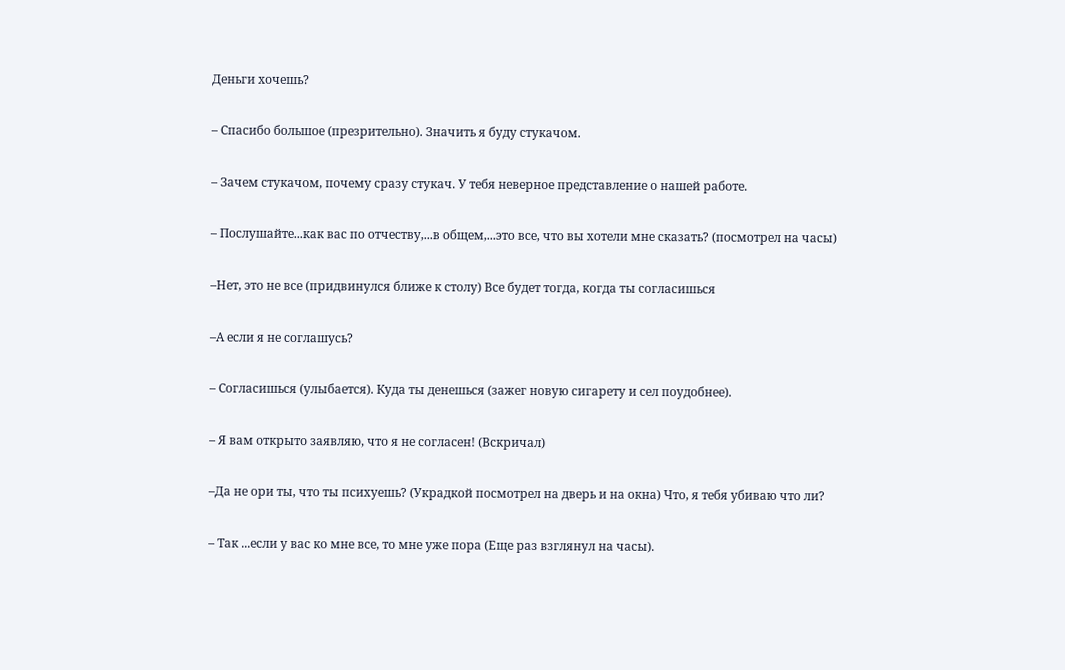Деньги хочешь?

– Спасибо большое (презрительно). Значить я буду стукачом.

– Зачем стукачом, почему сразу стукач. У тебя неверное представление о нашей работе.

– Послушайте...как вас по отчеству,...в общем,...это все, что вы хотели мне сказать? (посмотрел на часы)

–Нет, это не все (придвинулся ближе к столу) Все будет тогда, когда ты согласишься

–А если я не соглашусь?

– Согласишься (улыбается). Куда ты денешься (зажег новую сигарету и сел поудобнее).

– Я вам открыто заявляю, что я не согласен! (Вскричал)

–Да не ори ты, что ты психуешь? (Украдкой посмотрел на дверь и на окна) Что, я тебя убиваю что ли?

– Так ...если у вас ко мне все, то мне уже пора (Еще раз взглянул на часы).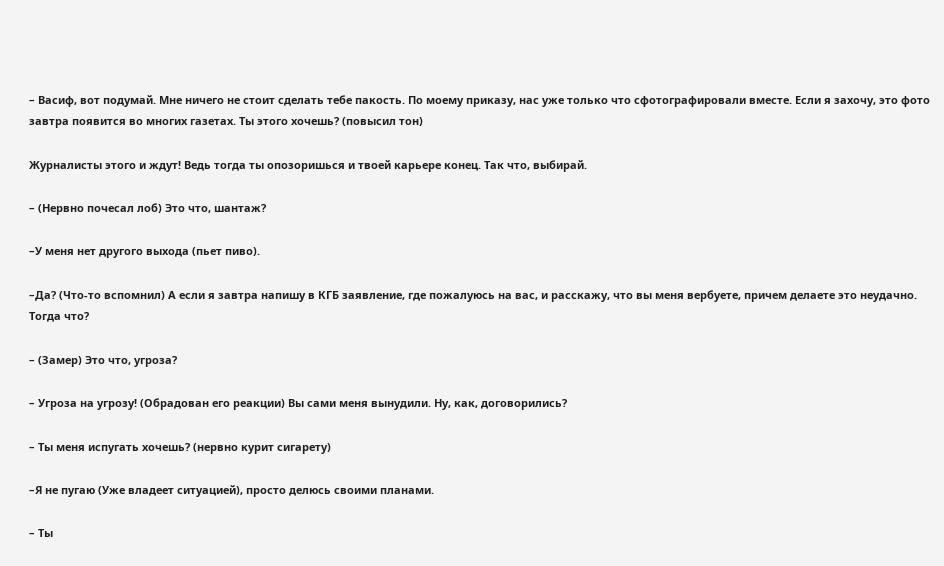– Васиф, вот подумай. Мне ничего не стоит сделать тебе пакость. По моему приказу, нас уже только что сфотографировали вместе. Если я захочу, это фото завтра появится во многих газетах. Ты этого хочешь? (повысил тон)

Журналисты этого и ждут! Ведь тогда ты опозоришься и твоей карьере конец. Так что, выбирай.

– (Нервно почесал лоб) Это что, шантаж?

–У меня нет другого выхода (пьет пиво).

–Да? (Что-то вспомнил) А если я завтра напишу в КГБ заявление, где пожалуюсь на вас, и расскажу, что вы меня вербуете, причем делаете это неудачно. Тогда что?

– (Замер) Это что, угроза?

– Угроза на угрозу! (Обрадован его реакции) Вы сами меня вынудили. Ну, как, договорились?

– Ты меня испугать хочешь? (нервно курит сигарету)

–Я не пугаю (Уже владеет ситуацией), просто делюсь своими планами.

– Ты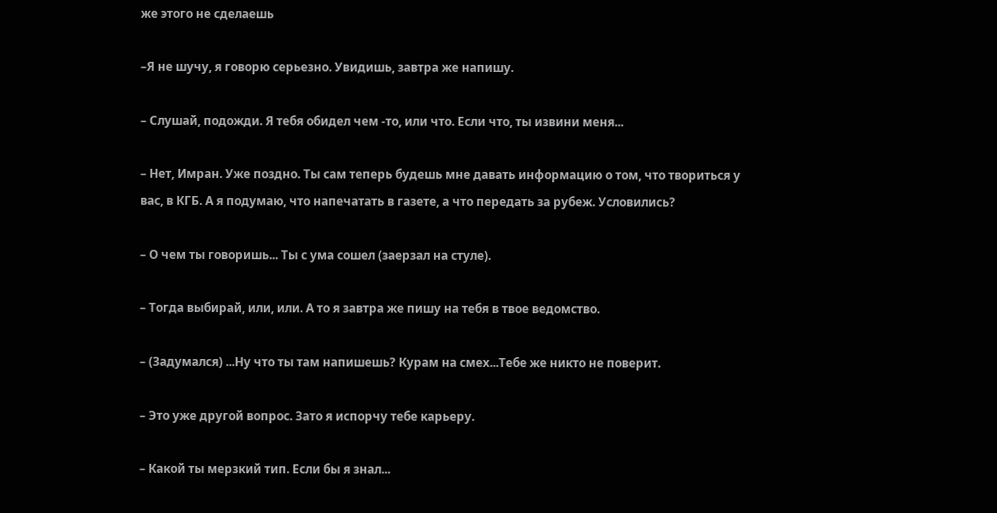же этого не сделаешь

–Я не шучу, я говорю серьезно. Увидишь, завтра же напишу.

– Слушай, подожди. Я тебя обидел чем -то, или что. Если что, ты извини меня...

– Нет, Имран. Уже поздно. Ты сам теперь будешь мне давать информацию о том, что твориться у вас, в КГБ. А я подумаю, что напечатать в газете, а что передать за рубеж. Условились?

– О чем ты говоришь... Ты с ума сошел (заерзал на стуле).

– Тогда выбирай, или, или. А то я завтра же пишу на тебя в твое ведомство.

– (Задумался) ...Ну что ты там напишешь? Курам на смех...Тебе же никто не поверит.

– Это уже другой вопрос. Зато я испорчу тебе карьеру.

– Какой ты мерзкий тип. Если бы я знал...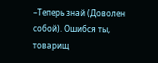–Теперь знай (Доволен собой). Ошибся ты, товарищ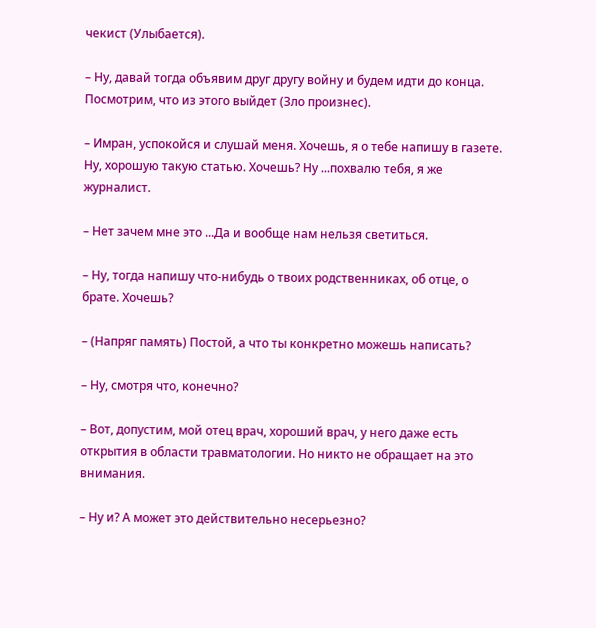чекист (Улыбается).

– Ну, давай тогда объявим друг другу войну и будем идти до конца. Посмотрим, что из этого выйдет (Зло произнес).

– Имран, успокойся и слушай меня. Хочешь, я о тебе напишу в газете. Ну, хорошую такую статью. Хочешь? Ну ...похвалю тебя, я же журналист.

– Нет зачем мне это ...Да и вообще нам нельзя светиться.

– Ну, тогда напишу что-нибудь о твоих родственниках, об отце, о брате. Хочешь?

– (Напряг память) Постой, а что ты конкретно можешь написать?

– Ну, смотря что, конечно?

– Вот, допустим, мой отец врач, хороший врач, у него даже есть открытия в области травматологии. Но никто не обращает на это внимания.

– Ну и? А может это действительно несерьезно?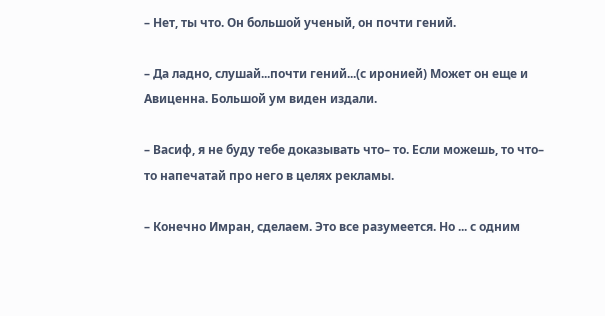– Нет, ты что. Он большой ученый, он почти гений.

– Да ладно, слушай...почти гений...(с иронией) Может он еще и Авиценна. Большой ум виден издали.

– Васиф, я не буду тебе доказывать что– то. Если можешь, то что– то напечатай про него в целях рекламы.

– Конечно Имран, сделаем. Это все разумеется. Но ... с одним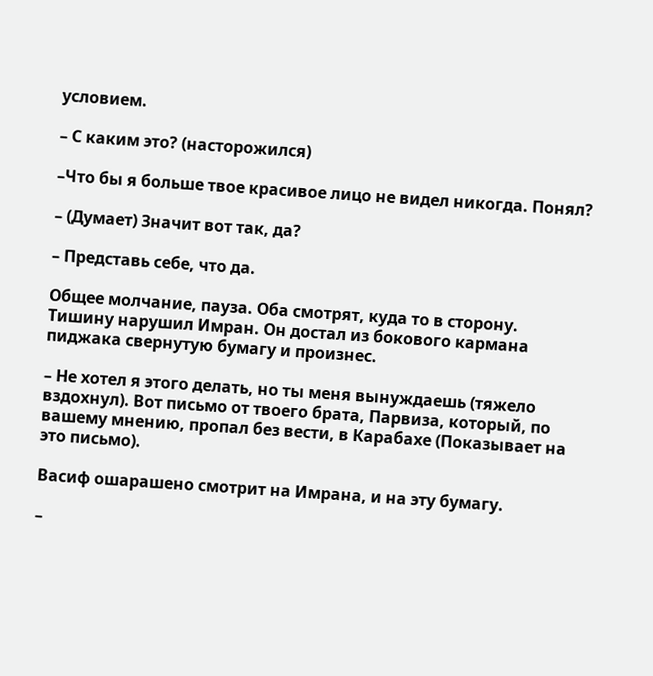условием.

– С каким это? (насторожился)

–Что бы я больше твое красивое лицо не видел никогда. Понял?

– (Думает) Значит вот так, да?

– Представь себе, что да.

Общее молчание, пауза. Оба смотрят, куда то в сторону. Тишину нарушил Имран. Он достал из бокового кармана пиджака свернутую бумагу и произнес.

– Не хотел я этого делать, но ты меня вынуждаешь (тяжело вздохнул). Вот письмо от твоего брата, Парвиза, который, по вашему мнению, пропал без вести, в Карабахе (Показывает на это письмо).

Васиф ошарашено смотрит на Имрана, и на эту бумагу.

–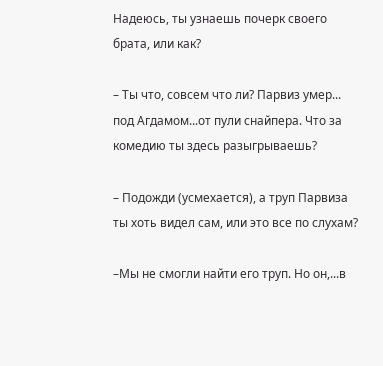Надеюсь, ты узнаешь почерк своего брата, или как?

– Ты что, совсем что ли? Парвиз умер... под Агдамом...от пули снайпера. Что за комедию ты здесь разыгрываешь?

– Подожди (усмехается), а труп Парвиза ты хоть видел сам, или это все по слухам?

–Мы не смогли найти его труп. Но он,...в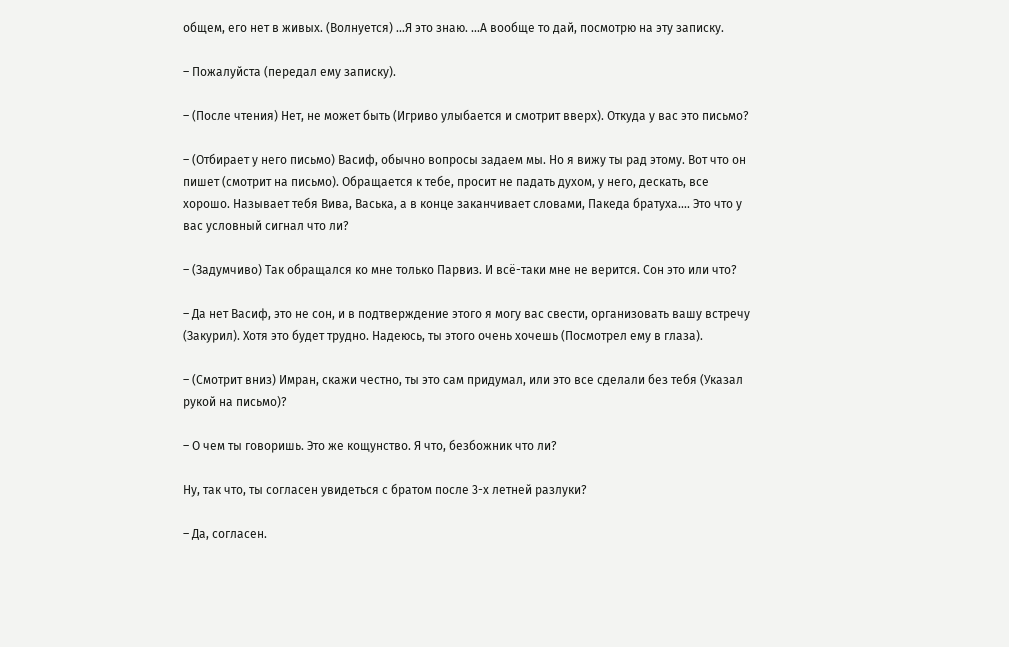общем, его нет в живых. (Волнуется) ...Я это знаю. ...А вообще то дай, посмотрю на эту записку.

– Пожалуйста (передал ему записку).

– (После чтения) Нет, не может быть (Игриво улыбается и смотрит вверх). Откуда у вас это письмо?

– (Отбирает у него письмо) Васиф, обычно вопросы задаем мы. Но я вижу ты рад этому. Вот что он пишет (смотрит на письмо). Обращается к тебе, просит не падать духом, у него, дескать, все хорошо. Называет тебя Вива, Васька, а в конце заканчивает словами, Пакеда братуха.... Это что у вас условный сигнал что ли?

– (Задумчиво) Так обращался ко мне только Парвиз. И всё-таки мне не верится. Сон это или что?

– Да нет Васиф, это не сон, и в подтверждение этого я могу вас свести, организовать вашу встречу (Закурил). Хотя это будет трудно. Надеюсь, ты этого очень хочешь (Посмотрел ему в глаза).

– (Смотрит вниз) Имран, скажи честно, ты это сам придумал, или это все сделали без тебя (Указал рукой на письмо)?

– О чем ты говоришь. Это же кощунство. Я что, безбожник что ли?

Ну, так что, ты согласен увидеться с братом после 3-х летней разлуки?

– Да, согласен.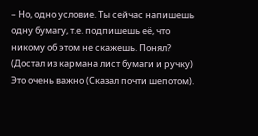– Но, одно условие. Ты сейчас напишешь одну бумагу, т.е. подпишешь её, что никому об этом не скажешь. Понял? (Достал из кармана лист бумаги и ручку) Это очень важно (Сказал почти шепотом).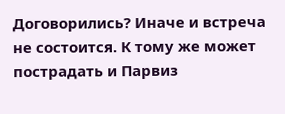Договорились? Иначе и встреча не состоится. К тому же может пострадать и Парвиз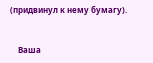(придвинул к нему бумагу).


    Ваша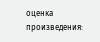оценка произведения: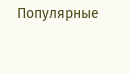Популярные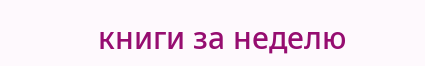книги за неделю